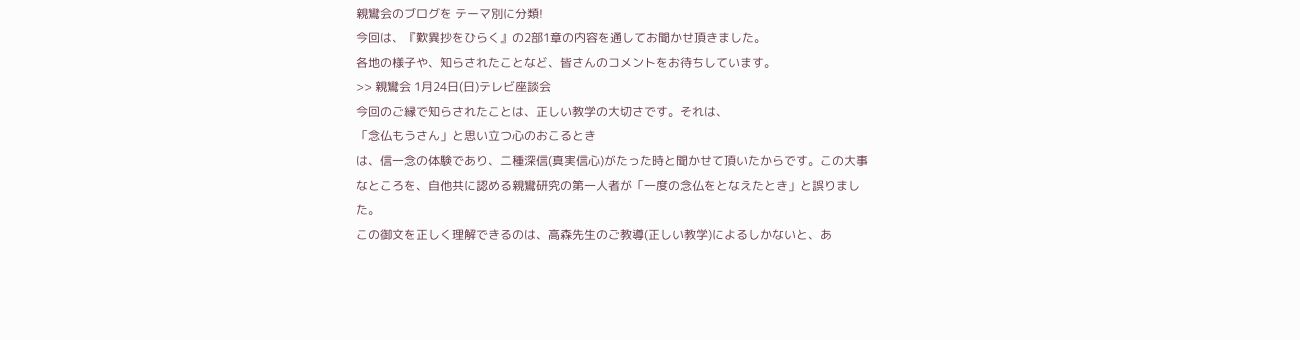親鸞会のブログを テーマ別に分類!
今回は、『歎異抄をひらく』の2部1章の内容を通してお聞かせ頂きました。
各地の様子や、知らされたことなど、皆さんのコメントをお待ちしています。
>> 親鸞会 1月24日(日)テレビ座談会
今回のご縁で知らされたことは、正しい教学の大切さです。それは、
「念仏もうさん」と思い立つ心のおこるとき
は、信一念の体験であり、二種深信(真実信心)がたった時と聞かせて頂いたからです。この大事なところを、自他共に認める親鸞研究の第一人者が「一度の念仏をとなえたとき」と誤りました。
この御文を正しく理解できるのは、高森先生のご教導(正しい教学)によるしかないと、あ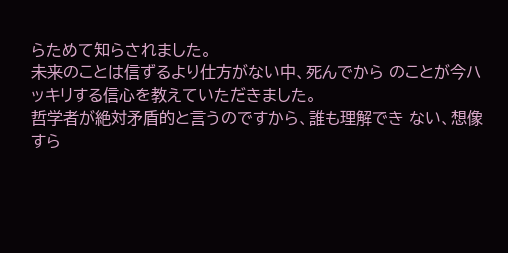らためて知らされました。
未来のことは信ずるより仕方がない中、死んでから のことが今ハッキリする信心を教えていただきました。
哲学者が絶対矛盾的と言うのですから、誰も理解でき ない、想像すら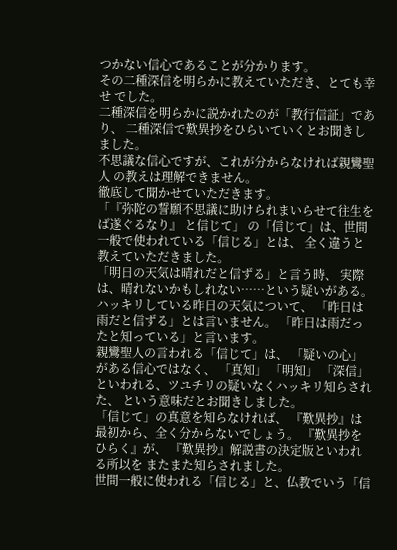つかない信心であることが分かります。
その二種深信を明らかに教えていただき、とても幸せ でした。
二種深信を明らかに説かれたのが「教行信証」であり、 二種深信で歎異抄をひらいていくとお聞きしました。
不思議な信心ですが、これが分からなければ親鸞聖人 の教えは理解できません。
徹底して聞かせていただきます。
「『弥陀の誓願不思議に助けられまいらせて往生をば遂ぐるなり』 と信じて」 の「信じて」は、世間一般で使われている「信じる」とは、 全く違うと教えていただきました。
「明日の天気は晴れだと信ずる」と言う時、 実際は、晴れないかもしれない……という疑いがある。 ハッキリしている昨日の天気について、 「昨日は雨だと信ずる」とは言いません。 「昨日は雨だったと知っている」と言います。
親鸞聖人の言われる「信じて」は、 「疑いの心」がある信心ではなく、 「真知」 「明知」 「深信」 といわれる、ツユチリの疑いなくハッキリ知らされた、 という意味だとお聞きしました。
「信じて」の真意を知らなければ、 『歎異抄』は最初から、全く分からないでしょう。 『歎異抄をひらく』が、 『歎異抄』解説書の決定版といわれる所以を またまた知らされました。
世間一般に使われる「信じる」と、仏教でいう「信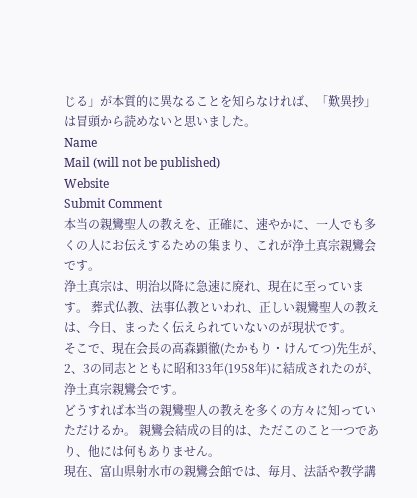じる」が本質的に異なることを知らなければ、「歎異抄」は冒頭から読めないと思いました。
Name
Mail (will not be published)
Website
Submit Comment
本当の親鸞聖人の教えを、正確に、速やかに、一人でも多くの人にお伝えするための集まり、これが浄土真宗親鸞会です。
浄土真宗は、明治以降に急速に廃れ、現在に至っています。 葬式仏教、法事仏教といわれ、正しい親鸞聖人の教えは、今日、まったく伝えられていないのが現状です。
そこで、現在会長の高森顕徹(たかもり・けんてつ)先生が、2、3の同志とともに昭和33年(1958年)に結成されたのが、浄土真宗親鸞会です。
どうすれば本当の親鸞聖人の教えを多くの方々に知っていただけるか。 親鸞会結成の目的は、ただこのこと一つであり、他には何もありません。
現在、富山県射水市の親鸞会館では、毎月、法話や教学講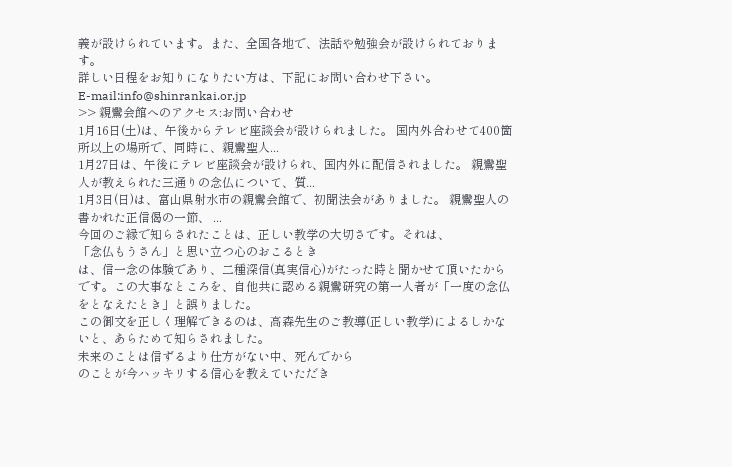義が設けられています。また、全国各地で、法話や勉強会が設けられております。
詳しい日程をお知りになりたい方は、下記にお問い合わせ下さい。
E-mail:info@shinrankai.or.jp
>> 親鸞会館へのアクセス:お問い合わせ
1月16日(土)は、午後からテレビ座談会が設けられました。 国内外合わせて400箇所以上の場所で、同時に、親鸞聖人...
1月27日は、午後にテレビ座談会が設けられ、国内外に配信されました。 親鸞聖人が教えられた三通りの念仏について、質...
1月3日(日)は、富山県射水市の親鸞会館で、初聞法会がありました。 親鸞聖人の書かれた正信偈の一節、 ...
今回のご縁で知らされたことは、正しい教学の大切さです。それは、
「念仏もうさん」と思い立つ心のおこるとき
は、信一念の体験であり、二種深信(真実信心)がたった時と聞かせて頂いたからです。この大事なところを、自他共に認める親鸞研究の第一人者が「一度の念仏をとなえたとき」と誤りました。
この御文を正しく理解できるのは、高森先生のご教導(正しい教学)によるしかないと、あらためて知らされました。
未来のことは信ずるより仕方がない中、死んでから
のことが今ハッキリする信心を教えていただき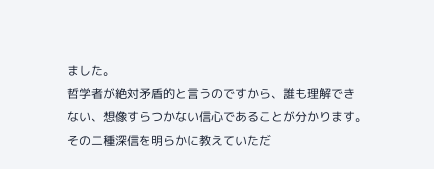ました。
哲学者が絶対矛盾的と言うのですから、誰も理解でき
ない、想像すらつかない信心であることが分かります。
その二種深信を明らかに教えていただ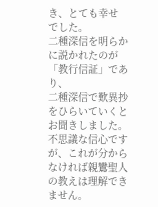き、とても幸せ
でした。
二種深信を明らかに説かれたのが「教行信証」であり、
二種深信で歎異抄をひらいていくとお聞きしました。
不思議な信心ですが、これが分からなければ親鸞聖人
の教えは理解できません。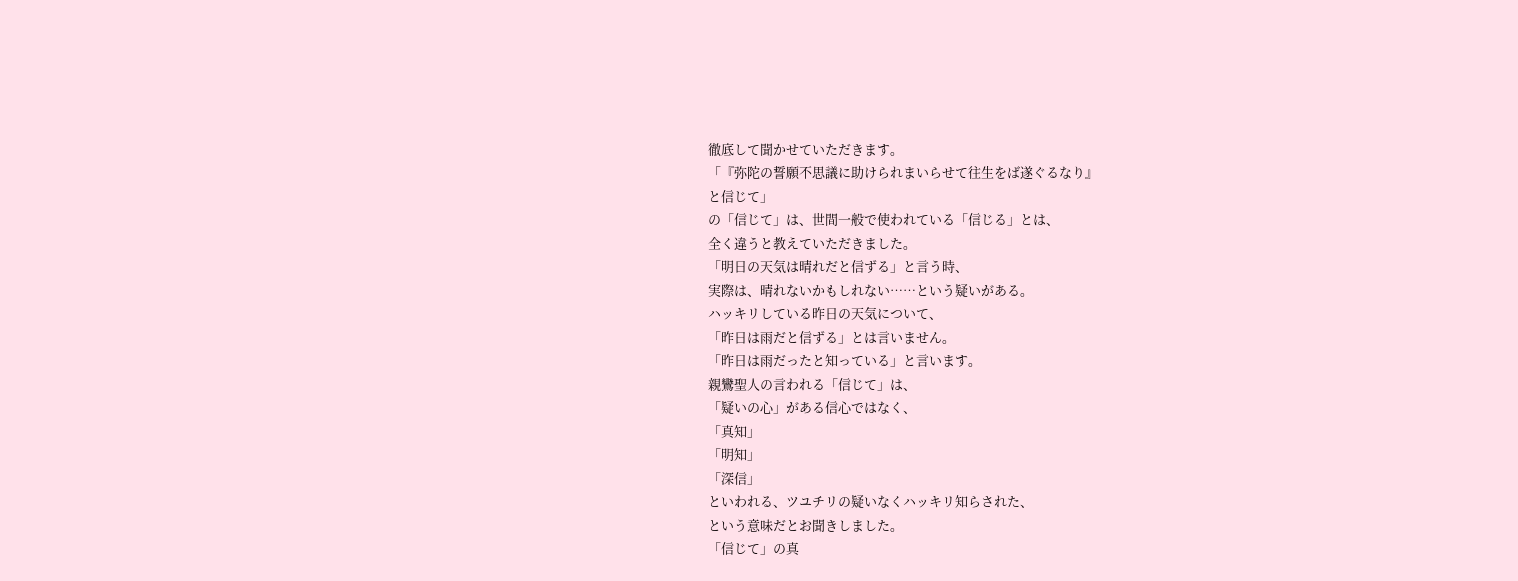徹底して聞かせていただきます。
「『弥陀の誓願不思議に助けられまいらせて往生をば遂ぐるなり』
と信じて」
の「信じて」は、世間一般で使われている「信じる」とは、
全く違うと教えていただきました。
「明日の天気は晴れだと信ずる」と言う時、
実際は、晴れないかもしれない……という疑いがある。
ハッキリしている昨日の天気について、
「昨日は雨だと信ずる」とは言いません。
「昨日は雨だったと知っている」と言います。
親鸞聖人の言われる「信じて」は、
「疑いの心」がある信心ではなく、
「真知」
「明知」
「深信」
といわれる、ツユチリの疑いなくハッキリ知らされた、
という意味だとお聞きしました。
「信じて」の真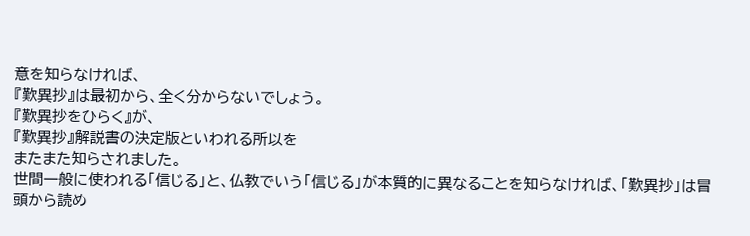意を知らなければ、
『歎異抄』は最初から、全く分からないでしょう。
『歎異抄をひらく』が、
『歎異抄』解説書の決定版といわれる所以を
またまた知らされました。
世間一般に使われる「信じる」と、仏教でいう「信じる」が本質的に異なることを知らなければ、「歎異抄」は冒頭から読め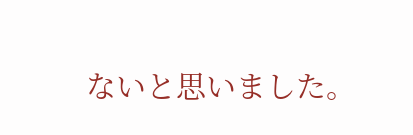ないと思いました。